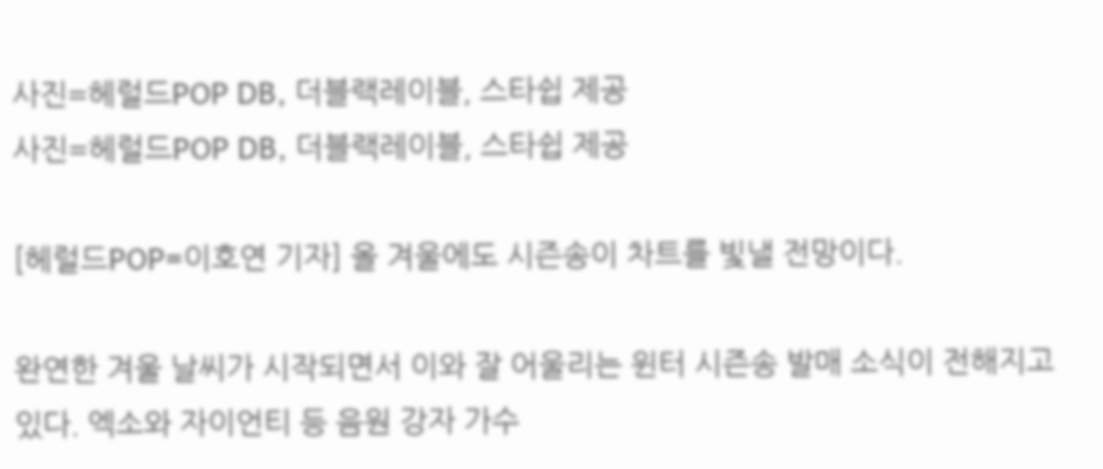사진=헤럴드POP DB, 더블랙레이블, 스타쉽 제공
사진=헤럴드POP DB, 더블랙레이블, 스타쉽 제공

[헤럴드POP=이호연 기자] 올 겨울에도 시즌송이 차트를 빛낼 전망이다.

완연한 겨울 날씨가 시작되면서 이와 잘 어울리는 윈터 시즌송 발매 소식이 전해지고 있다. 엑소와 자이언티 등 음원 강자 가수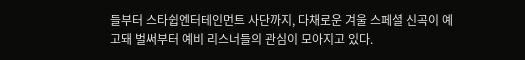들부터 스타쉽엔터테인먼트 사단까지, 다채로운 겨울 스페셜 신곡이 예고돼 벌써부터 예비 리스너들의 관심이 모아지고 있다.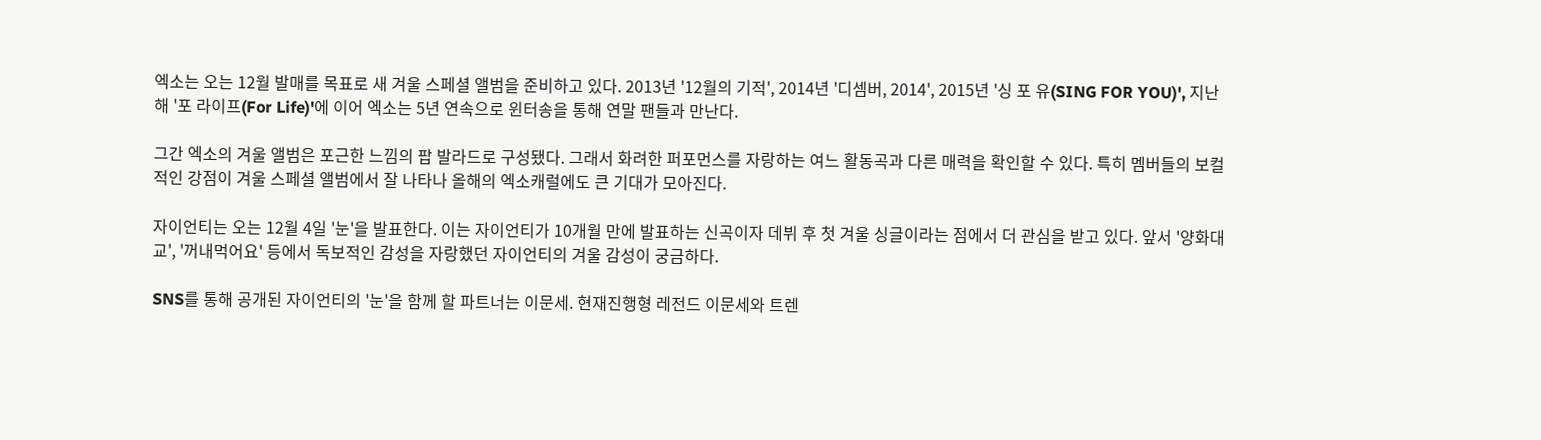엑소는 오는 12월 발매를 목표로 새 겨울 스페셜 앨범을 준비하고 있다. 2013년 '12월의 기적', 2014년 '디셈버, 2014', 2015년 '싱 포 유(SING FOR YOU)', 지난해 '포 라이프(For Life)'에 이어 엑소는 5년 연속으로 윈터송을 통해 연말 팬들과 만난다.

그간 엑소의 겨울 앨범은 포근한 느낌의 팝 발라드로 구성됐다. 그래서 화려한 퍼포먼스를 자랑하는 여느 활동곡과 다른 매력을 확인할 수 있다. 특히 멤버들의 보컬적인 강점이 겨울 스페셜 앨범에서 잘 나타나 올해의 엑소캐럴에도 큰 기대가 모아진다.

자이언티는 오는 12월 4일 '눈'을 발표한다. 이는 자이언티가 10개월 만에 발표하는 신곡이자 데뷔 후 첫 겨울 싱글이라는 점에서 더 관심을 받고 있다. 앞서 '양화대교', '꺼내먹어요' 등에서 독보적인 감성을 자랑했던 자이언티의 겨울 감성이 궁금하다.

SNS를 통해 공개된 자이언티의 '눈'을 함께 할 파트너는 이문세. 현재진행형 레전드 이문세와 트렌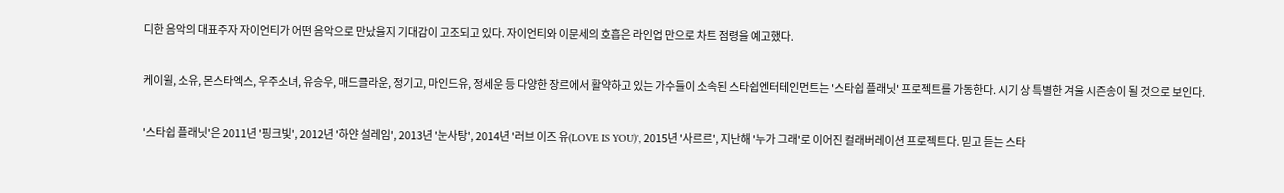디한 음악의 대표주자 자이언티가 어떤 음악으로 만났을지 기대감이 고조되고 있다. 자이언티와 이문세의 호흡은 라인업 만으로 차트 점령을 예고했다.

케이윌, 소유, 몬스타엑스, 우주소녀, 유승우, 매드클라운, 정기고, 마인드유, 정세운 등 다양한 장르에서 활약하고 있는 가수들이 소속된 스타쉽엔터테인먼트는 '스타쉽 플래닛' 프로젝트를 가동한다. 시기 상 특별한 겨울 시즌송이 될 것으로 보인다.

'스타쉽 플래닛'은 2011년 '핑크빛', 2012년 '하얀 설레임', 2013년 '눈사탕', 2014년 '러브 이즈 유(LOVE IS YOU)', 2015년 '사르르', 지난해 '누가 그래'로 이어진 컬래버레이션 프로젝트다. 믿고 듣는 스타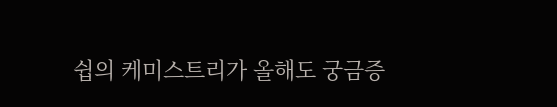쉽의 케미스트리가 올해도 궁금증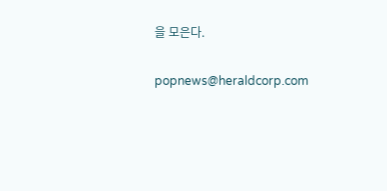을 모은다.


popnews@heraldcorp.com